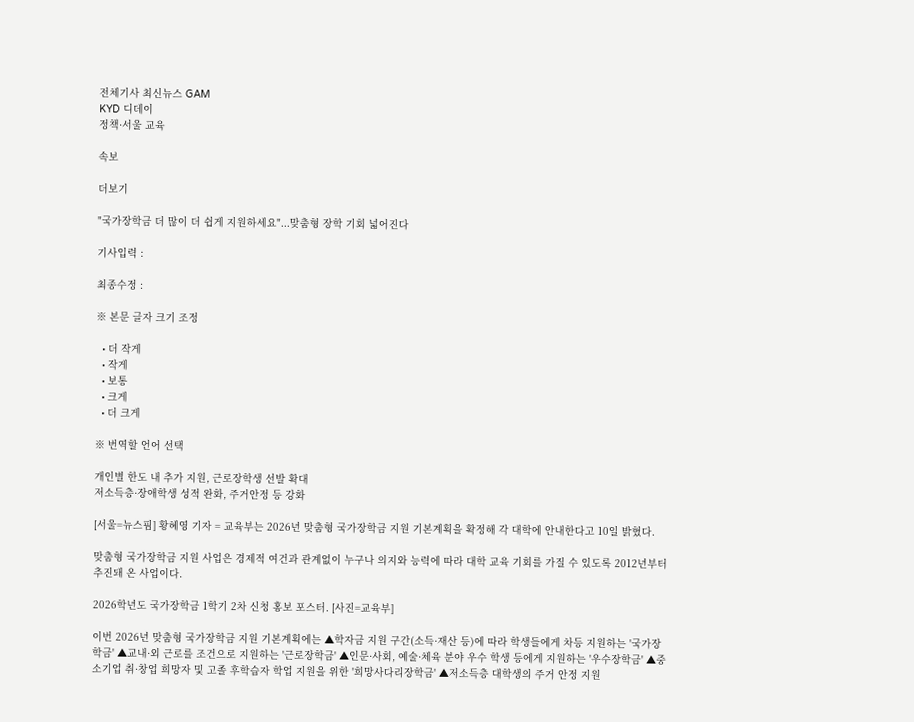전체기사 최신뉴스 GAM
KYD 디데이
정책·서울 교육

속보

더보기

"국가장학금 더 많이 더 쉽게 지원하세요"...맞춤형 장학 기회 넓어진다

기사입력 :

최종수정 :

※ 본문 글자 크기 조정

  • 더 작게
  • 작게
  • 보통
  • 크게
  • 더 크게

※ 번역할 언어 선택

개인별 한도 내 추가 지원, 근로장학생 선발 확대
저소득층·장애학생 성적 완화, 주거안정 등 강화

[서울=뉴스핌] 황혜영 기자 = 교육부는 2026년 맞춤형 국가장학금 지원 기본계획을 확정해 각 대학에 안내한다고 10일 밝혔다.

맞춤형 국가장학금 지원 사업은 경제적 여건과 관계없이 누구나 의지와 능력에 따라 대학 교육 기회를 가질 수 있도록 2012년부터 추진돼 온 사업이다.

2026학년도 국가장학금 1학기 2차 신청 홍보 포스터. [사진=교육부]

이번 2026년 맞춤형 국가장학금 지원 기본계획에는 ▲학자금 지원 구간(소득·재산 등)에 따라 학생들에게 차등 지원하는 '국가장학금' ▲교내·외 근로를 조건으로 지원하는 '근로장학금' ▲인문·사회, 예술·체육 분야 우수 학생 등에게 지원하는 '우수장학금' ▲중소기업 취·창업 희망자 및 고졸 후학습자 학업 지원을 위한 '희망사다리장학금' ▲저소득층 대학생의 주거 안정 지원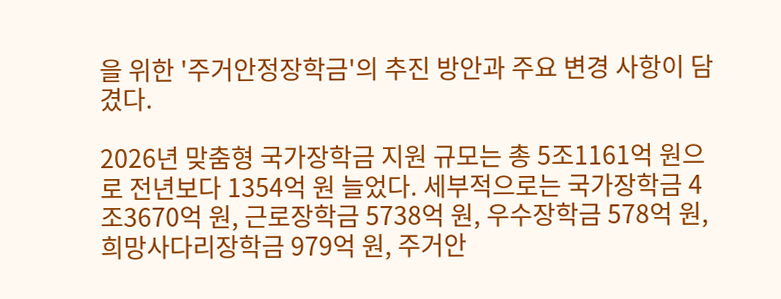을 위한 '주거안정장학금'의 추진 방안과 주요 변경 사항이 담겼다.

2026년 맞춤형 국가장학금 지원 규모는 총 5조1161억 원으로 전년보다 1354억 원 늘었다. 세부적으로는 국가장학금 4조3670억 원, 근로장학금 5738억 원, 우수장학금 578억 원, 희망사다리장학금 979억 원, 주거안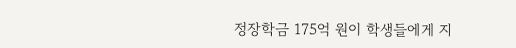정장학금 175억 원이 학생들에게 지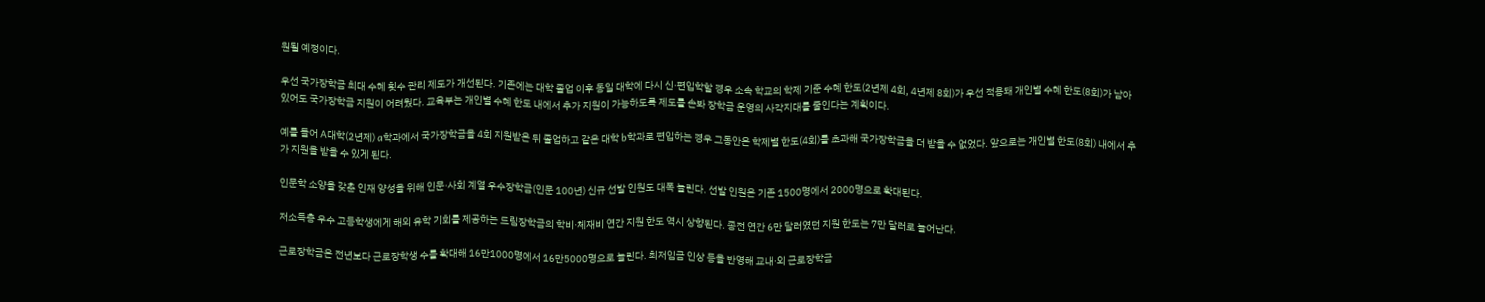원될 예정이다.

우선 국가장학금 최대 수혜 횟수 관리 제도가 개선된다. 기존에는 대학 졸업 이후 동일 대학에 다시 신·편입학할 경우 소속 학교의 학제 기준 수혜 한도(2년제 4회, 4년제 8회)가 우선 적용돼 개인별 수혜 한도(8회)가 남아 있어도 국가장학금 지원이 어려웠다. 교육부는 개인별 수혜 한도 내에서 추가 지원이 가능하도록 제도를 손봐 장학금 운영의 사각지대를 줄인다는 계획이다.

예를 들어 A대학(2년제) a학과에서 국가장학금을 4회 지원받은 뒤 졸업하고 같은 대학 b학과로 편입하는 경우 그동안은 학제별 한도(4회)를 초과해 국가장학금을 더 받을 수 없었다. 앞으로는 개인별 한도(8회) 내에서 추가 지원을 받을 수 있게 된다.

인문학 소양을 갖춘 인재 양성을 위해 인문·사회 계열 우수장학금(인문 100년) 신규 선발 인원도 대폭 늘린다. 선발 인원은 기존 1500명에서 2000명으로 확대된다.

저소득층 우수 고등학생에게 해외 유학 기회를 제공하는 드림장학금의 학비·체재비 연간 지원 한도 역시 상향된다. 종전 연간 6만 달러였던 지원 한도는 7만 달러로 늘어난다.

근로장학금은 전년보다 근로장학생 수를 확대해 16만1000명에서 16만5000명으로 늘린다. 최저임금 인상 등을 반영해 교내·외 근로장학금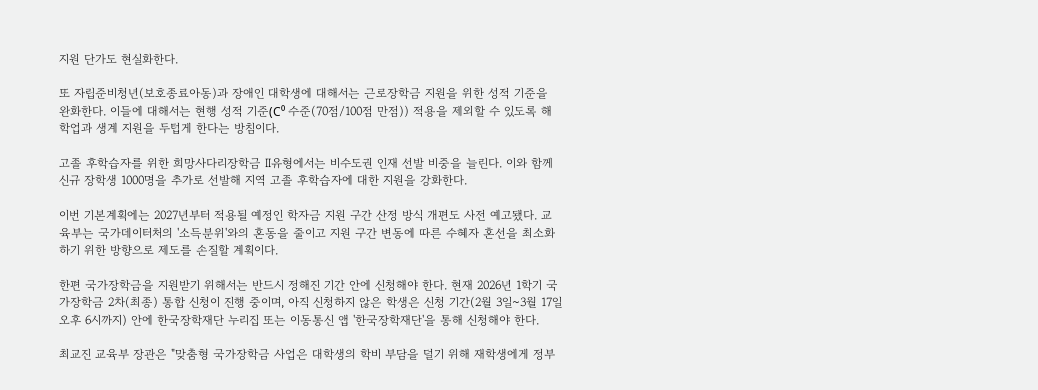지원 단가도 현실화한다.

또 자립준비청년(보호종료아동)과 장애인 대학생에 대해서는 근로장학금 지원을 위한 성적 기준을 완화한다. 이들에 대해서는 현행 성적 기준(C⁰ 수준(70점/100점 만점)) 적용을 제외할 수 있도록 해 학업과 생계 지원을 두텁게 한다는 방침이다.

고졸 후학습자를 위한 희망사다리장학금 Ⅱ유형에서는 비수도권 인재 선발 비중을 늘린다. 이와 함께 신규 장학생 1000명을 추가로 선발해 지역 고졸 후학습자에 대한 지원을 강화한다.

이번 기본계획에는 2027년부터 적용될 예정인 학자금 지원 구간 산정 방식 개편도 사전 예고됐다. 교육부는 국가데이터처의 '소득분위'와의 혼동을 줄이고 지원 구간 변동에 따른 수혜자 혼선을 최소화하기 위한 방향으로 제도를 손질할 계획이다.

한편 국가장학금을 지원받기 위해서는 반드시 정해진 기간 안에 신청해야 한다. 현재 2026년 1학기 국가장학금 2차(최종) 통합 신청이 진행 중이며, 아직 신청하지 않은 학생은 신청 기간(2월 3일~3월 17일 오후 6시까지) 안에 한국장학재단 누리집 또는 이동통신 앱 '한국장학재단'을 통해 신청해야 한다.

최교진 교육부 장관은 "맞춤형 국가장학금 사업은 대학생의 학비 부담을 덜기 위해 재학생에게 정부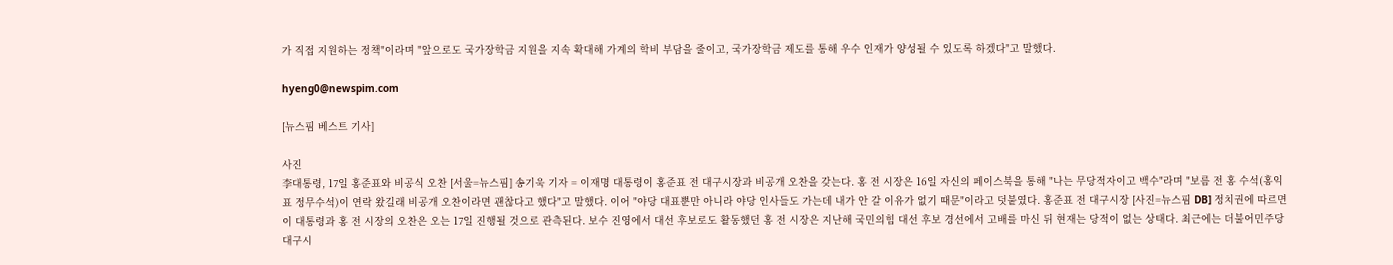가 직접 지원하는 정책"이라며 "앞으로도 국가장학금 지원을 지속 확대해 가계의 학비 부담을 줄이고, 국가장학금 제도를 통해 우수 인재가 양성될 수 있도록 하겠다"고 말했다.

hyeng0@newspim.com

[뉴스핌 베스트 기사]

사진
李대통령, 17일 홍준표와 비공식 오찬 [서울=뉴스핌] 송기욱 기자 = 이재명 대통령이 홍준표 전 대구시장과 비공개 오찬을 갖는다. 홍 전 시장은 16일 자신의 페이스북을 통해 "나는 무당적자이고 백수"라며 "보름 전 홍 수석(홍익표 정무수석)이 연락 왔길래 비공개 오찬이라면 괜찮다고 했다"고 말했다. 이어 "야당 대표뿐만 아니라 야당 인사들도 가는데 내가 안 갈 이유가 없기 때문"이라고 덧붙였다. 홍준표 전 대구시장 [사진=뉴스핌 DB] 정치권에 따르면 이 대통령과 홍 전 시장의 오찬은 오는 17일 진행될 것으로 관측된다. 보수 진영에서 대선 후보로도 활동했던 홍 전 시장은 지난해 국민의힘 대선 후보 경선에서 고배를 마신 뒤 현재는 당적이 없는 상태다. 최근에는 더불어민주당 대구시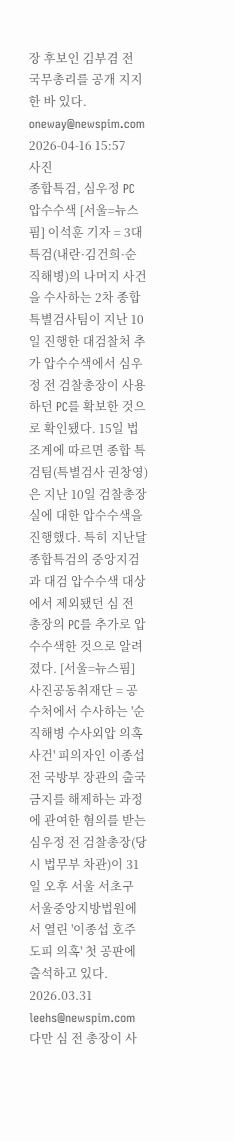장 후보인 김부겸 전 국무총리를 공개 지지한 바 있다. oneway@newspim.com 2026-04-16 15:57
사진
종합특검, 심우정 PC 압수수색 [서울=뉴스핌] 이석훈 기자 = 3대 특검(내란·김건희·순직해병)의 나머지 사건을 수사하는 2차 종합특별검사팀이 지난 10일 진행한 대검찰처 추가 압수수색에서 심우정 전 검찰총장이 사용하던 PC를 확보한 것으로 확인됐다. 15일 법조계에 따르면 종합 특검팀(특별검사 권창영)은 지난 10일 검찰총장실에 대한 압수수색을 진행했다. 특히 지난달 종합특검의 중앙지검과 대검 압수수색 대상에서 제외됐던 심 전 총장의 PC를 추가로 압수수색한 것으로 알려졌다. [서울=뉴스핌] 사진공동취재단 = 공수처에서 수사하는 '순직해병 수사외압 의혹 사건' 피의자인 이종섭 전 국방부 장관의 출국금지를 해제하는 과정에 관여한 혐의를 받는 심우정 전 검찰총장(당시 법무부 차관)이 31일 오후 서울 서초구 서울중앙지방법원에서 열린 '이종섭 호주 도피 의혹' 첫 공판에 출석하고 있다. 2026.03.31 leehs@newspim.com 다만 심 전 총장이 사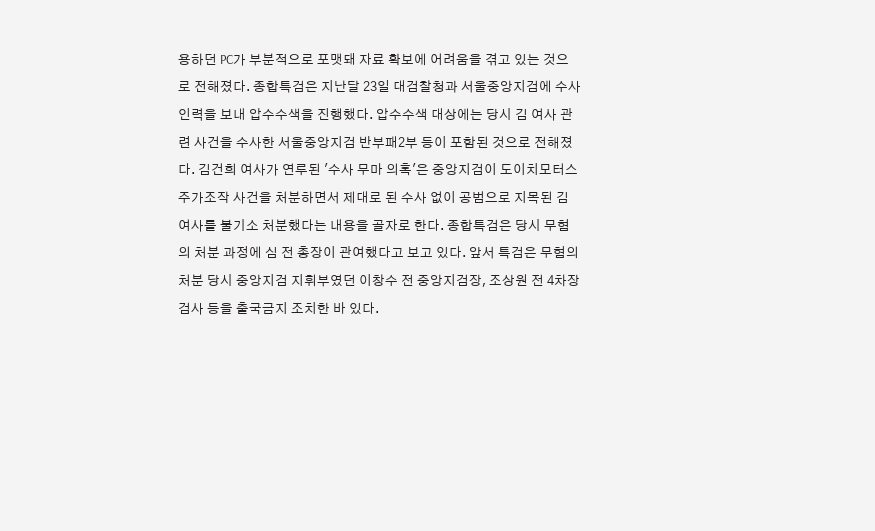용하던 PC가 부분적으로 포맷돼 자료 확보에 어려움을 겪고 있는 것으로 전해졌다. 종합특검은 지난달 23일 대검찰청과 서울중앙지검에 수사 인력을 보내 압수수색을 진행했다. 압수수색 대상에는 당시 김 여사 관련 사건을 수사한 서울중앙지검 반부패2부 등이 포함된 것으로 전해졌다. 김건희 여사가 연루된 '수사 무마 의혹'은 중앙지검이 도이치모터스 주가조작 사건을 처분하면서 제대로 된 수사 없이 공범으로 지목된 김 여사를 불기소 처분했다는 내용을 골자로 한다. 종합특검은 당시 무혐의 처분 과정에 심 전 총장이 관여했다고 보고 있다. 앞서 특검은 무혐의 처분 당시 중앙지검 지휘부였던 이창수 전 중앙지검장, 조상원 전 4차장 검사 등을 출국금지 조치한 바 있다.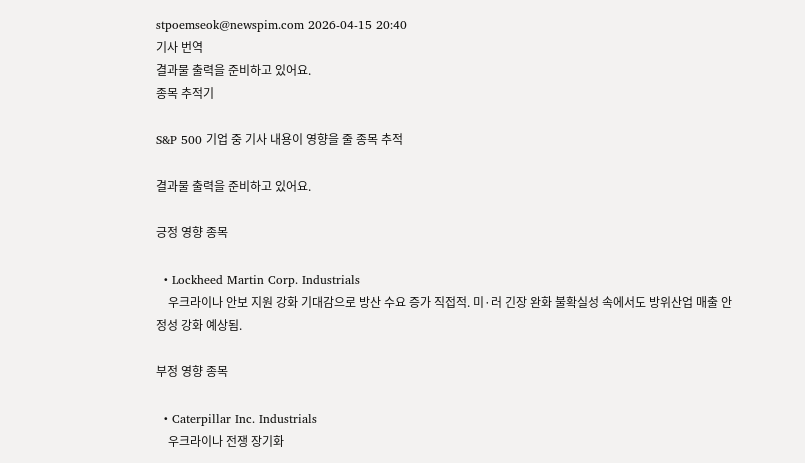stpoemseok@newspim.com 2026-04-15 20:40
기사 번역
결과물 출력을 준비하고 있어요.
종목 추적기

S&P 500 기업 중 기사 내용이 영향을 줄 종목 추적

결과물 출력을 준비하고 있어요.

긍정 영향 종목

  • Lockheed Martin Corp. Industrials
    우크라이나 안보 지원 강화 기대감으로 방산 수요 증가 직접적. 미·러 긴장 완화 불확실성 속에서도 방위산업 매출 안정성 강화 예상됨.

부정 영향 종목

  • Caterpillar Inc. Industrials
    우크라이나 전쟁 장기화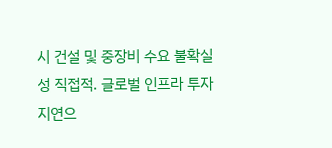시 건설 및 중장비 수요 불확실성 직접적. 글로벌 인프라 투자 지연으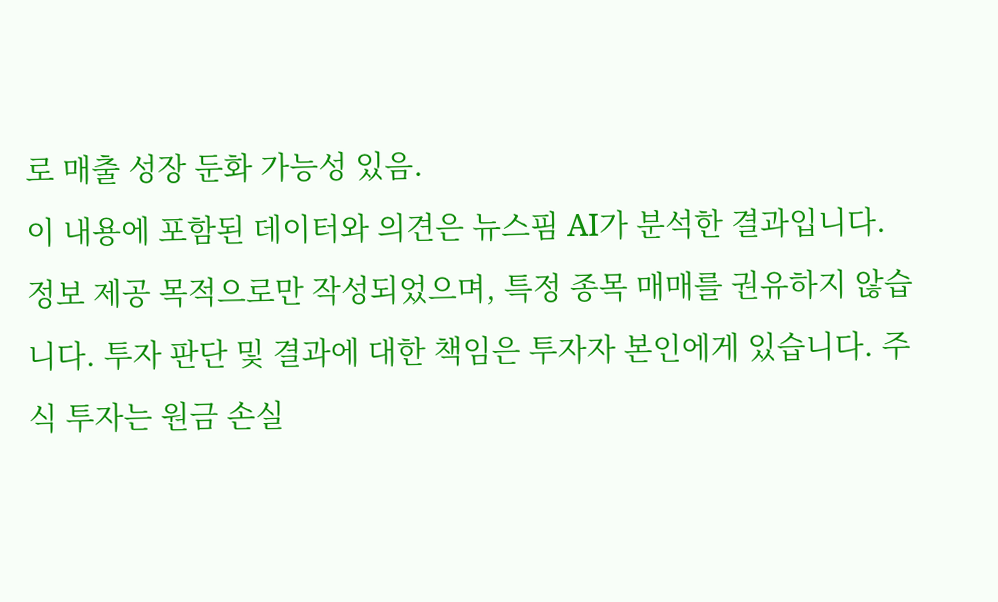로 매출 성장 둔화 가능성 있음.
이 내용에 포함된 데이터와 의견은 뉴스핌 AI가 분석한 결과입니다. 정보 제공 목적으로만 작성되었으며, 특정 종목 매매를 권유하지 않습니다. 투자 판단 및 결과에 대한 책임은 투자자 본인에게 있습니다. 주식 투자는 원금 손실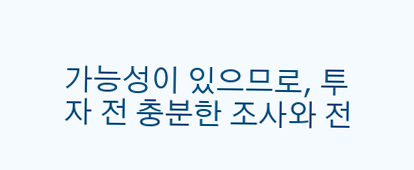가능성이 있으므로, 투자 전 충분한 조사와 전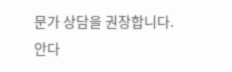문가 상담을 권장합니다.
안다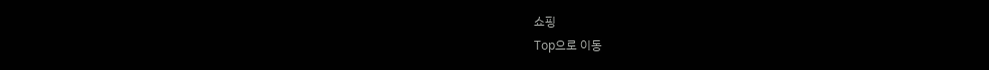쇼핑
Top으로 이동